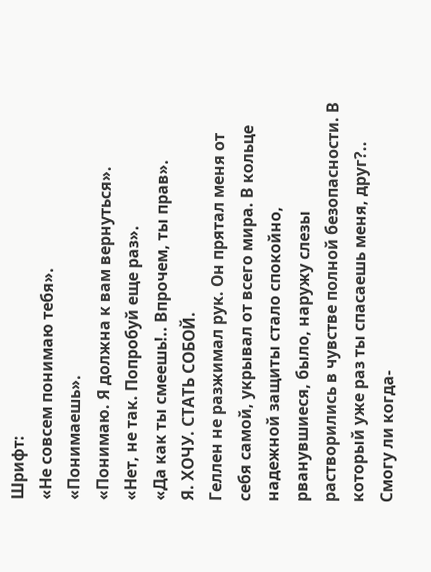Шрифт:
«Не совсем понимаю тебя».
«Понимаешь».
«Понимаю. Я должна к вам вернуться».
«Нет, не так. Попробуй еще раз».
«Да как ты смеешь!.. Впрочем, ты прав».
Я. ХОЧУ. СТАТЬ СОБОЙ.
Геллен не разжимал рук. Он прятал меня от себя самой, укрывал от всего мира. В кольце надежной защиты стало спокойно, рванувшиеся, было, наружу слезы растворились в чувстве полной безопасности. В который уже раз ты спасаешь меня, друг?.. Смогу ли когда-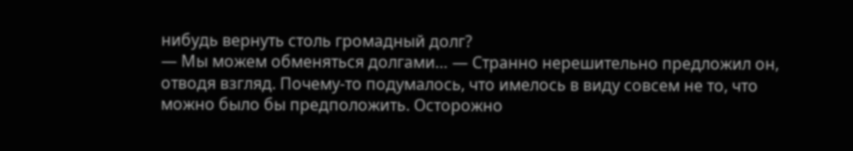нибудь вернуть столь громадный долг?
— Мы можем обменяться долгами… — Странно нерешительно предложил он, отводя взгляд. Почему-то подумалось, что имелось в виду совсем не то, что можно было бы предположить. Осторожно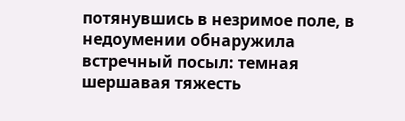потянувшись в незримое поле, в недоумении обнаружила встречный посыл: темная шершавая тяжесть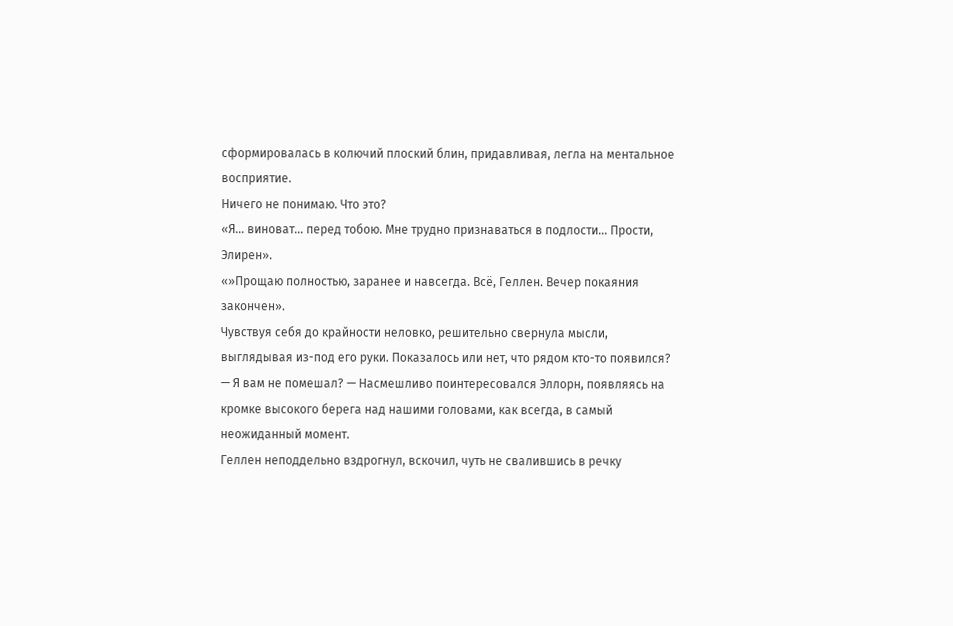сформировалась в колючий плоский блин, придавливая, легла на ментальное восприятие.
Ничего не понимаю. Что это?
«Я… виноват… перед тобою. Мне трудно признаваться в подлости… Прости, Элирен».
«»Прощаю полностью, заранее и навсегда. Всё, Геллен. Вечер покаяния закончен».
Чувствуя себя до крайности неловко, решительно свернула мысли, выглядывая из-под его руки. Показалось или нет, что рядом кто-то появился?
— Я вам не помешал? — Насмешливо поинтересовался Эллорн, появляясь на кромке высокого берега над нашими головами, как всегда, в самый неожиданный момент.
Геллен неподдельно вздрогнул, вскочил, чуть не свалившись в речку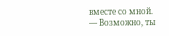вместе со мной.
— Возможно, ты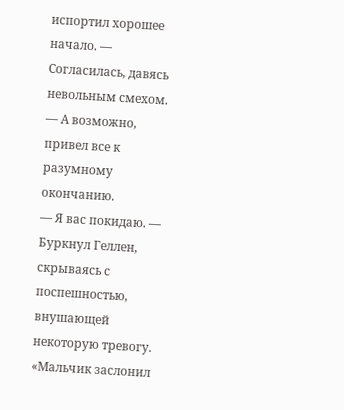испортил хорошее начало. — Согласилась, давясь невольным смехом. — А возможно, привел все к разумному окончанию.
— Я вас покидаю. — Буркнул Геллен, скрываясь с поспешностью, внушающей некоторую тревогу.
«Мальчик заслонил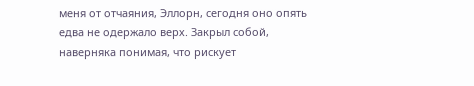меня от отчаяния, Эллорн, сегодня оно опять едва не одержало верх. Закрыл собой, наверняка понимая, что рискует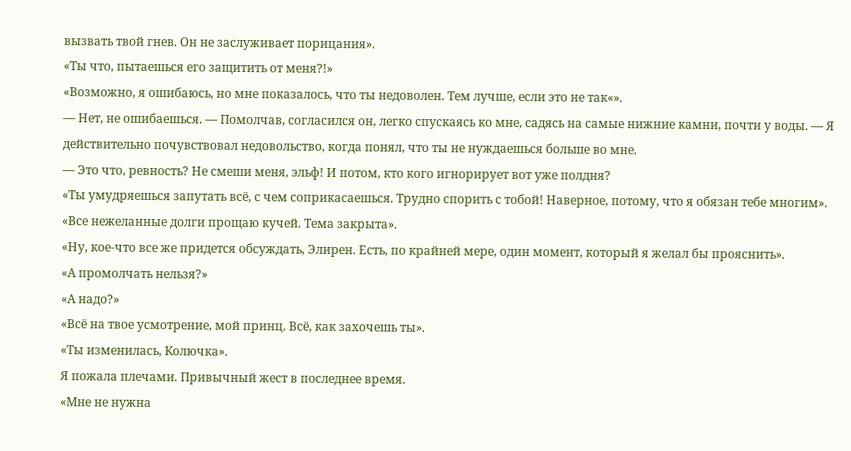вызвать твой гнев. Он не заслуживает порицания».
«Ты что, пытаешься его защитить от меня?!»
«Возможно, я ошибаюсь, но мне показалось, что ты недоволен. Тем лучше, если это не так«».
— Нет, не ошибаешься. — Помолчав, согласился он, легко спускаясь ко мне, садясь на самые нижние камни, почти у воды. — Я действительно почувствовал недовольство, когда понял, что ты не нуждаешься больше во мне.
— Это что, ревность? Не смеши меня, эльф! И потом, кто кого игнорирует вот уже полдня?
«Ты умудряешься запутать всё, с чем соприкасаешься. Трудно спорить с тобой! Наверное, потому, что я обязан тебе многим».
«Все нежеланные долги прощаю кучей. Тема закрыта».
«Ну, кое-что все же придется обсуждать, Элирен. Есть, по крайней мере, один момент, который я желал бы прояснить».
«А промолчать нельзя?»
«А надо?»
«Всё на твое усмотрение, мой принц. Всё, как захочешь ты».
«Ты изменилась, Колючка».
Я пожала плечами. Привычный жест в последнее время.
«Мне не нужна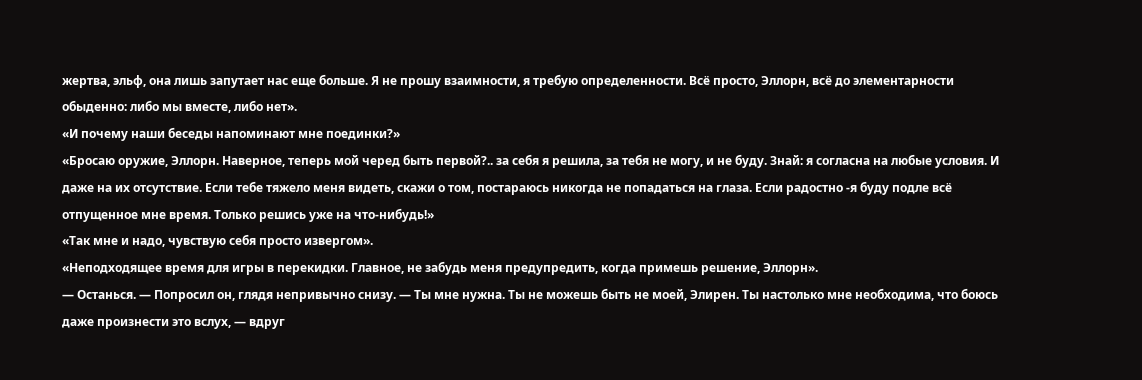жертва, эльф, она лишь запутает нас еще больше. Я не прошу взаимности, я требую определенности. Всё просто, Эллорн, всё до элементарности обыденно: либо мы вместе, либо нет».
«И почему наши беседы напоминают мне поединки?»
«Бросаю оружие, Эллорн. Наверное, теперь мой черед быть первой?.. за себя я решила, за тебя не могу, и не буду. Знай: я согласна на любые условия. И даже на их отсутствие. Если тебе тяжело меня видеть, скажи о том, постараюсь никогда не попадаться на глаза. Если радостно -я буду подле всё отпущенное мне время. Только решись уже на что-нибудь!»
«Так мне и надо, чувствую себя просто извергом».
«Неподходящее время для игры в перекидки. Главное, не забудь меня предупредить, когда примешь решение, Эллорн».
— Останься. — Попросил он, глядя непривычно снизу. — Ты мне нужна. Ты не можешь быть не моей, Элирен. Ты настолько мне необходима, что боюсь даже произнести это вслух, — вдруг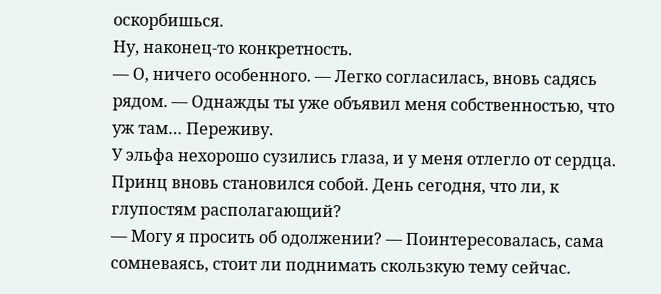оскорбишься.
Ну, наконец-то конкретность.
— О, ничего особенного. — Легко согласилась, вновь садясь рядом. — Однажды ты уже объявил меня собственностью, что уж там… Переживу.
У эльфа нехорошо сузились глаза, и у меня отлегло от сердца. Принц вновь становился собой. День сегодня, что ли, к глупостям располагающий?
— Могу я просить об одолжении? — Поинтересовалась, сама сомневаясь, стоит ли поднимать скользкую тему сейчас.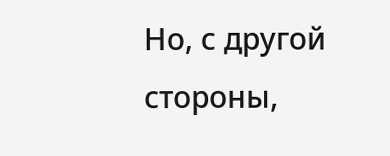Но, с другой стороны,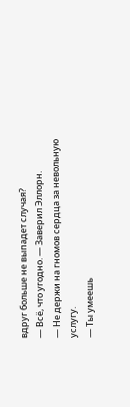вдруг больше не выпадет случая?
— Всё, что угодно. — Заверил Эллорн.
— Не держи на гномов сердца за невольную услугу.
— Ты умеешь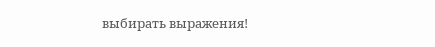выбирать выражения!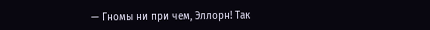— Гномы ни при чем, Эллорн! Так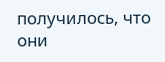получилось, что они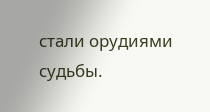стали орудиями судьбы.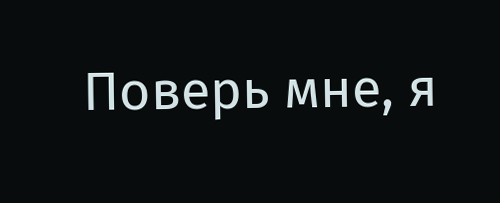Поверь мне, я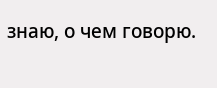знаю, о чем говорю.